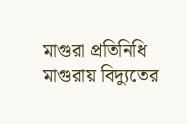মাগুরা প্রতিনিধি
মাগুরায় বিদ্যুতের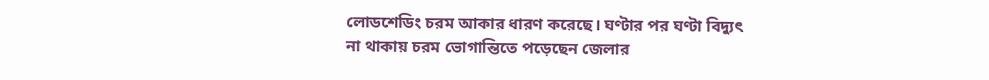লোডশেডিং চরম আকার ধারণ করেছে। ঘণ্টার পর ঘণ্টা বিদ্যুৎ না থাকায় চরম ভোগান্তিতে পড়েছেন জেলার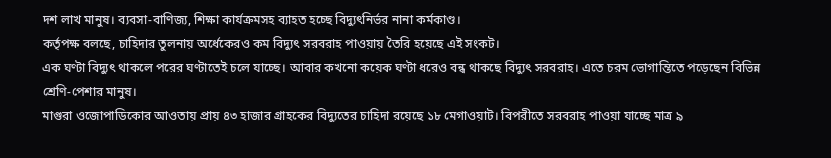দশ লাখ মানুষ। ব্যবসা-বাণিজ্য, শিক্ষা কার্যক্রমসহ ব্যাহত হচ্ছে বিদ্যুৎনির্ভর নানা কর্মকাণ্ড।
কর্তৃপক্ষ বলছে, চাহিদার তুলনায় অর্ধেকেরও কম বিদ্যুৎ সরবরাহ পাওয়ায় তৈরি হয়েছে এই সংকট।
এক ঘণ্টা বিদ্যুৎ থাকলে পরের ঘণ্টাতেই চলে যাচ্ছে। আবার কখনো কয়েক ঘণ্টা ধরেও বন্ধ থাকছে বিদ্যুৎ সরবরাহ। এতে চরম ভোগান্তিতে পড়েছেন বিভিন্ন শ্রেণি-পেশার মানুষ।
মাগুরা ওজোপাডিকোর আওতায় প্রায় ৪৩ হাজার গ্রাহকের বিদ্যুতের চাহিদা রয়েছে ১৮ মেগাওয়াট। বিপরীতে সরবরাহ পাওয়া যাচ্ছে মাত্র ৯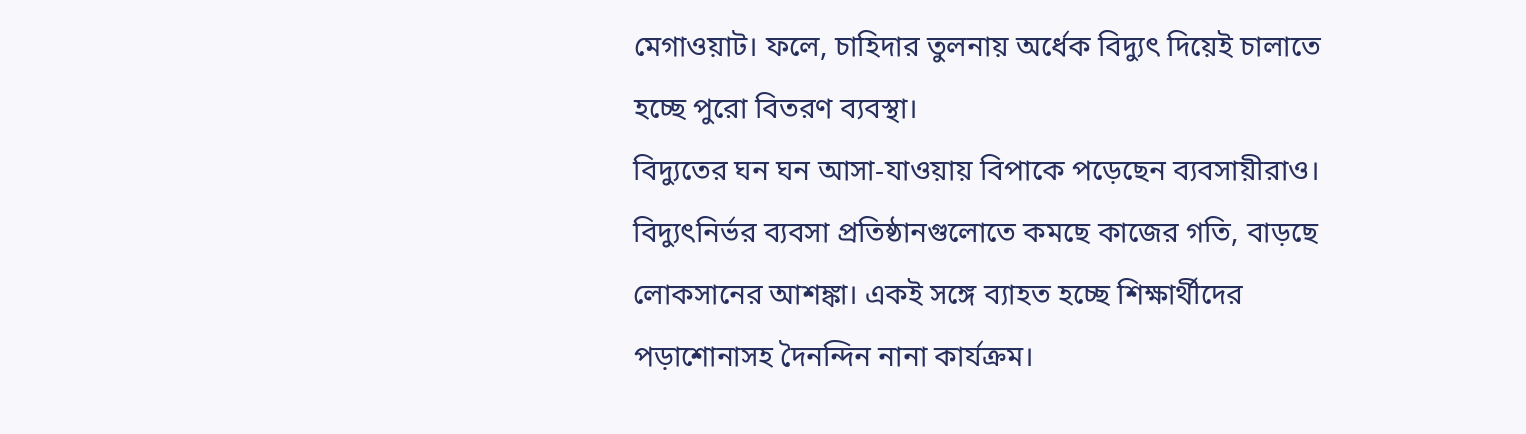মেগাওয়াট। ফলে, চাহিদার তুলনায় অর্ধেক বিদ্যুৎ দিয়েই চালাতে হচ্ছে পুরো বিতরণ ব্যবস্থা।
বিদ্যুতের ঘন ঘন আসা-যাওয়ায় বিপাকে পড়েছেন ব্যবসায়ীরাও। বিদ্যুৎনির্ভর ব্যবসা প্রতিষ্ঠানগুলোতে কমছে কাজের গতি, বাড়ছে লোকসানের আশঙ্কা। একই সঙ্গে ব্যাহত হচ্ছে শিক্ষার্থীদের পড়াশোনাসহ দৈনন্দিন নানা কার্যক্রম।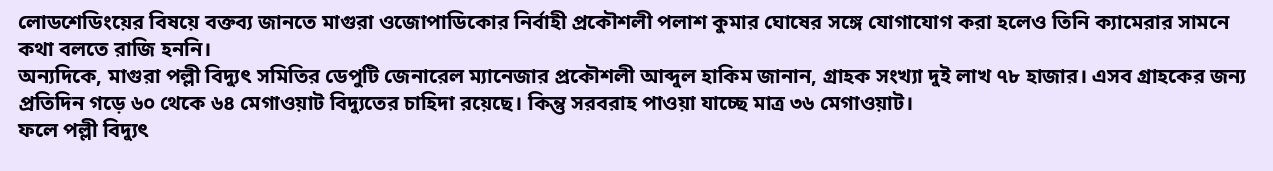লোডশেডিংয়ের বিষয়ে বক্তব্য জানতে মাগুরা ওজোপাডিকোর নির্বাহী প্রকৌশলী পলাশ কুমার ঘোষের সঙ্গে যোগাযোগ করা হলেও তিনি ক্যামেরার সামনে কথা বলতে রাজি হননি।
অন্যদিকে, মাগুরা পল্লী বিদ্যুৎ সমিতির ডেপুটি জেনারেল ম্যানেজার প্রকৌশলী আব্দুল হাকিম জানান, গ্রাহক সংখ্যা দুই লাখ ৭৮ হাজার। এসব গ্রাহকের জন্য প্রতিদিন গড়ে ৬০ থেকে ৬৪ মেগাওয়াট বিদ্যুতের চাহিদা রয়েছে। কিন্তু সরবরাহ পাওয়া যাচ্ছে মাত্র ৩৬ মেগাওয়াট।
ফলে পল্লী বিদ্যুৎ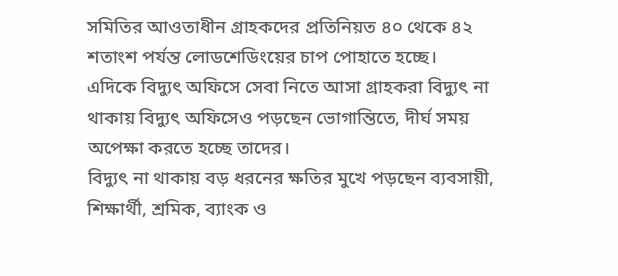সমিতির আওতাধীন গ্রাহকদের প্রতিনিয়ত ৪০ থেকে ৪২ শতাংশ পর্যন্ত লোডশেডিংয়ের চাপ পোহাতে হচ্ছে।
এদিকে বিদ্যুৎ অফিসে সেবা নিতে আসা গ্রাহকরা বিদ্যুৎ না থাকায় বিদ্যুৎ অফিসেও পড়ছেন ভোগান্তিতে, দীর্ঘ সময় অপেক্ষা করতে হচ্ছে তাদের।
বিদ্যুৎ না থাকায় বড় ধরনের ক্ষতির মুখে পড়ছেন ব্যবসায়ী, শিক্ষার্থী, শ্রমিক, ব্যাংক ও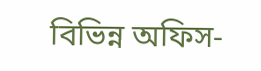বিভিন্ন অফিস-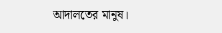আদালতের মানুষ।